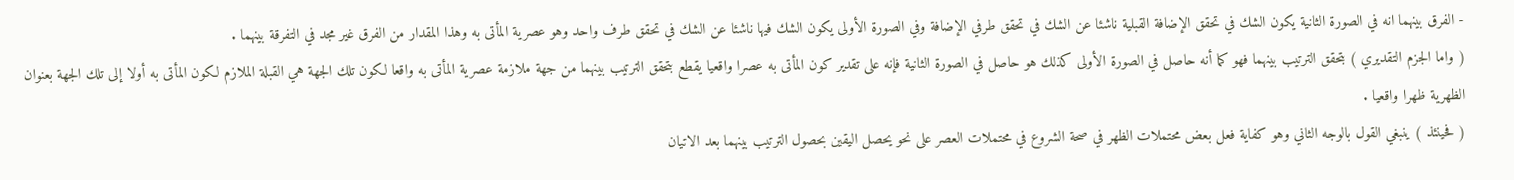- الفرق بينهما انه في الصورة الثانية يكون الشك في تحقق الإضافة القبلية ناشئا عن الشك في تحقق طرفي الإضافة وفي الصورة الأولى يكون الشك فيها ناشئا عن الشك في تحقق طرف واحد وهو عصرية المأتى به وهذا المقدار من الفرق غير مجد في التفرقة بينهما .
( واما الجزم التقديري ) بتحقق الترتيب بينهما فهو كما أنه حاصل في الصورة الأولى كذلك هو حاصل في الصورة الثانية فإنه على تقدير كون المأتى به عصرا واقعيا يقطع بتحقق الترتيب بينهما من جهة ملازمة عصرية المأتى به واقعا لكون تلك الجهة هي القبلة الملازم لكون المأتى به أولا إلى تلك الجهة بعنوان الظهرية ظهرا واقعيا .
( فحينئذ ) ينبغي القول بالوجه الثاني وهو كفاية فعل بعض محتملات الظهر في صحة الشروع في محتملات العصر على نحو يحصل اليقين بحصول الترتيب بينهما بعد الاتيان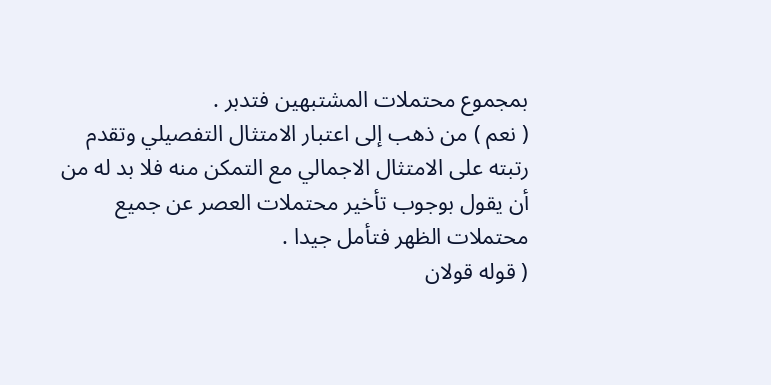بمجموع محتملات المشتبهين فتدبر .
( نعم ) من ذهب إلى اعتبار الامتثال التفصيلي وتقدم رتبته على الامتثال الاجمالي مع التمكن منه فلا بد له من أن يقول بوجوب تأخير محتملات العصر عن جميع محتملات الظهر فتأمل جيدا .
( قوله قولان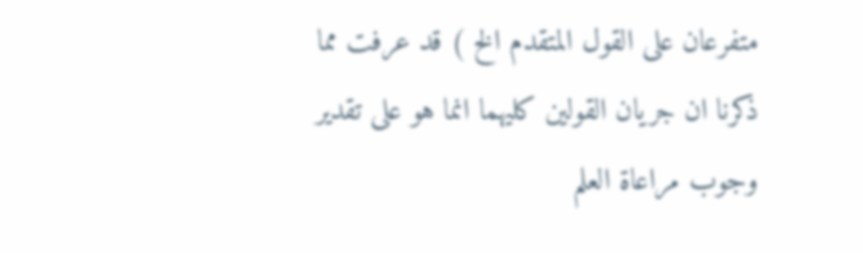متفرعان على القول المتقدم الخ ) قد عرفت مما ذكرنا ان جريان القولين كليهما انما هو على تقدير وجوب مراعاة العلم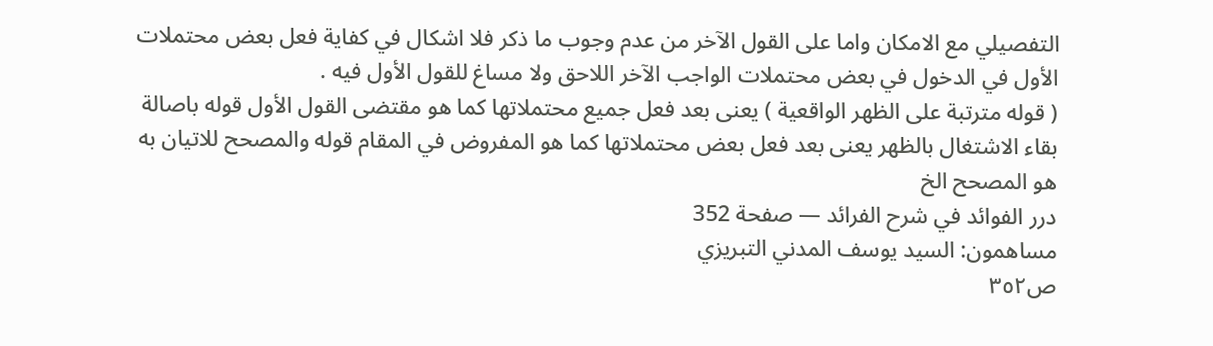التفصيلي مع الامكان واما على القول الآخر من عدم وجوب ما ذكر فلا اشكال في كفاية فعل بعض محتملات الأول في الدخول في بعض محتملات الواجب الآخر اللاحق ولا مساغ للقول الأول فيه .
( قوله مترتبة على الظهر الواقعية ) يعنى بعد فعل جميع محتملاتها كما هو مقتضى القول الأول قوله باصالة بقاء الاشتغال بالظهر يعنى بعد فعل بعض محتملاتها كما هو المفروض في المقام قوله والمصحح للاتيان به هو المصحح الخ
درر الفوائد في شرح الفرائد — صفحة 352
مساهمون: السيد يوسف المدني التبريزي
ص٣٥٢